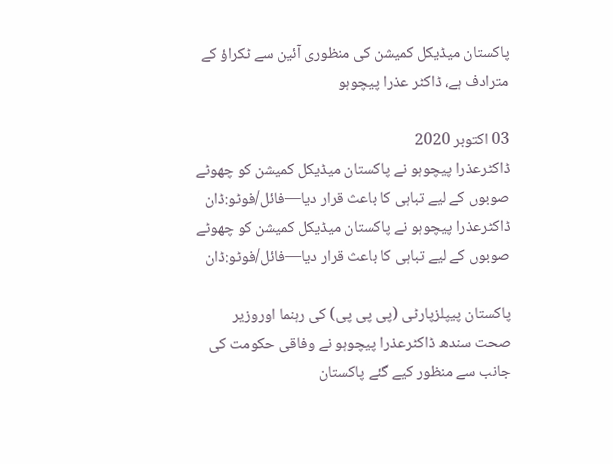پاکستان میڈیکل کمیشن کی منظوری آئین سے ٹکراؤ کے مترادف ہے، ڈاکٹر عذرا پیچوہو

03 اکتوبر 2020
ڈاکٹرعذرا پیچوہو نے پاکستان میڈیکل کمیشن کو چھوٹے صوبوں کے لیے تباہی کا باعث قرار دیا—فائل/فوٹو:ڈان
ڈاکٹرعذرا پیچوہو نے پاکستان میڈیکل کمیشن کو چھوٹے صوبوں کے لیے تباہی کا باعث قرار دیا—فائل/فوٹو:ڈان

پاکستان پیپلزپارٹی (پی پی پی) کی رہنما اوروزیر صحت سندھ ڈاکٹرعذرا پیچوہو نے وفاقی حکومت کی جانب سے منظور کیے گئے پاکستان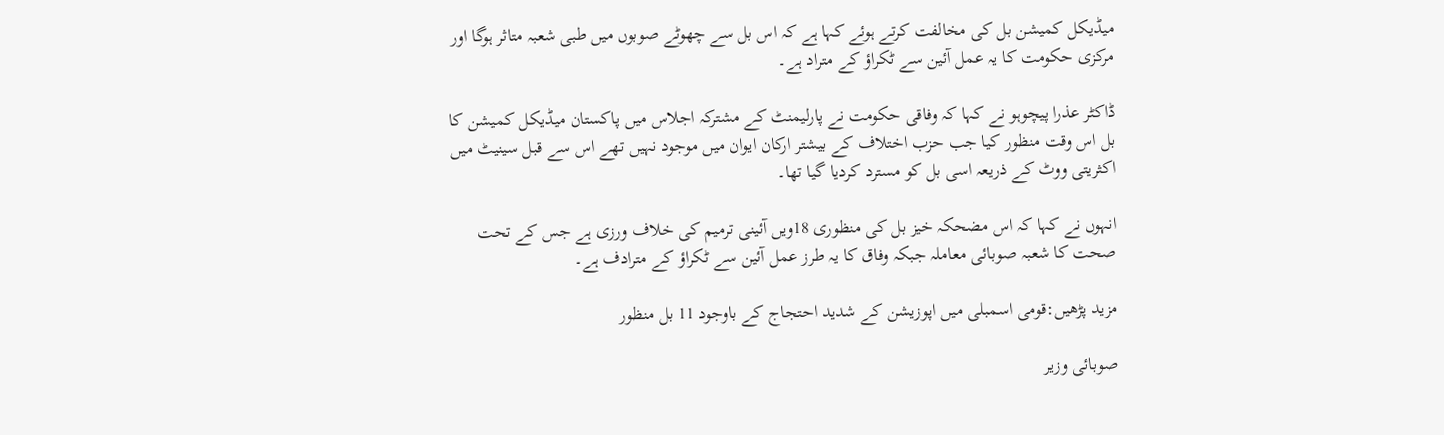میڈیکل کمیشن بل کی مخالفت کرتے ہوئے کہا ہے کہ اس بل سے چھوٹے صوبوں میں طبی شعبہ متاثر ہوگا اور مرکزی حکومت کا یہ عمل آئین سے ٹکراؤ کے متراد ہے۔

ڈاکٹر عذرا پیچوہو نے کہا کہ وفاقی حکومت نے پارلیمنٹ کے مشترکہ اجلاس میں پاکستان میڈیکل کمیشن کا بل اس وقت منظور کیا جب حزب اختلاف کے بیشتر ارکان ایوان میں موجود نہیں تھے اس سے قبل سینیٹ میں اکثریتی ووٹ کے ذریعہ اسی بل کو مسترد کردیا گیا تھا۔

انہوں نے کہا کہ اس مضحکہ خیز بل کی منظوری 18ویں آئینی ترمیم کی خلاف ورزی ہے جس کے تحت صحت کا شعبہ صوبائی معاملہ جبکہ وفاق کا یہ طرز عمل آئین سے ٹکراؤ کے مترادف ہے۔

مزید پڑھیں:قومی اسمبلی میں اپوزیشن کے شدید احتجاج کے باوجود 11 بل منظور

صوبائی وزیر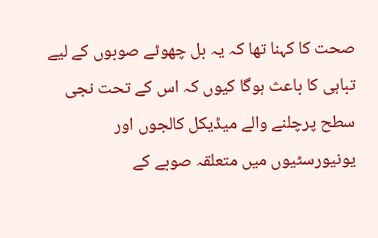صحت کا کہنا تھا کہ یہ بل چھوٹے صوبوں کے لیے تباہی کا باعث ہوگا کیوں کہ اس کے تحت نجی سطح پرچلنے والے میڈیکل کالجوں اور یونیورسٹیوں میں متعلقہ صوبے کے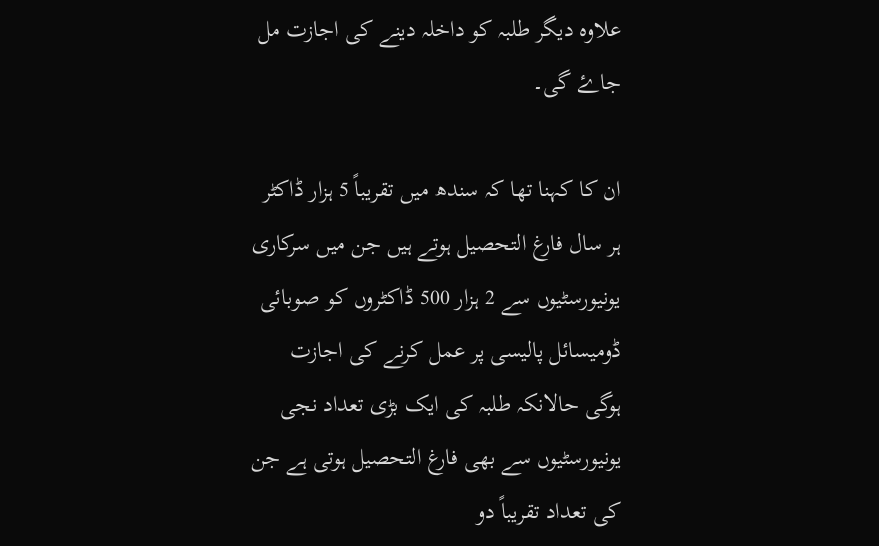علاوہ دیگر طلبہ کو داخلہ دینے کی اجازت مل جاۓ گی۔

ان کا کہنا تھا کہ سندھ میں تقریباً 5 ہزار ڈاکٹر ہر سال فارغ التحصیل ہوتے ہیں جن میں سرکاری یونیورسٹیوں سے 2 ہزار 500 ڈاکٹروں کو صوبائی ڈومیسائل پالیسی پر عمل کرنے کی اجازت ہوگی حالانکہ طلبہ کی ایک بڑی تعداد نجی یونیورسٹیوں سے بھی فارغ التحصیل ہوتی ہے جن کی تعداد تقریباً دو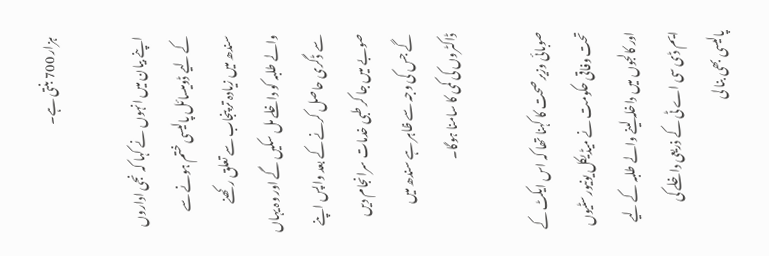ہزار 700 بنتی ہے۔

اپنے بیان میں انہوں نے کہا کہ نجی اداروں کے لیے ڈومیسائل پالیسی ختم ہونے سے سندھ میں زیادہ تر پنجاب سے تعلق رکھنے والے طلبہ کو داخلے مل سکیں گے اور وہ یہاں سے ڈگری حاصل کرنے کے بعد واپس اپنے صوبے میں جا کر طبی خدمات سرانجام دیں گے جس کی وجہ سے ظاہر ہے سندھ میں ڈاکٹروں کی کمی کا سامنا ہوگا۔

صوبائی وزیر صحت کا کہنا تھا کہ اس ایکٹ کے تحت وفاقی حکومت نے میڈیکل یونیورسٹیوں اور کالجوں میں داخلہ لینے والے طلبہ کے لیے ایم ڈی سی اے ٹی کے ذریعی داخلے کی پالیسی بھی بنا لی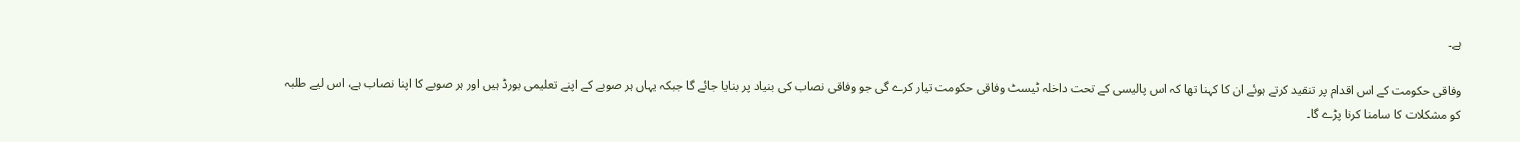ہے۔

وفاقی حکومت کے اس اقدام پر تنقید کرتے ہوئے ان کا کہنا تھا کہ اس پالیسی کے تحت داخلہ ٹیسٹ وفاقی حکومت تیار کرے گی جو وفاقی نصاب کی بنیاد پر بنایا جائے گا جبکہ یہاں ہر صوبے کے اپنے تعلیمی بورڈ ہیں اور ہر صوبے کا اپنا نصاب ہے، اس لیے طلبہ کو مشکلات کا سامنا کرنا پڑے گا۔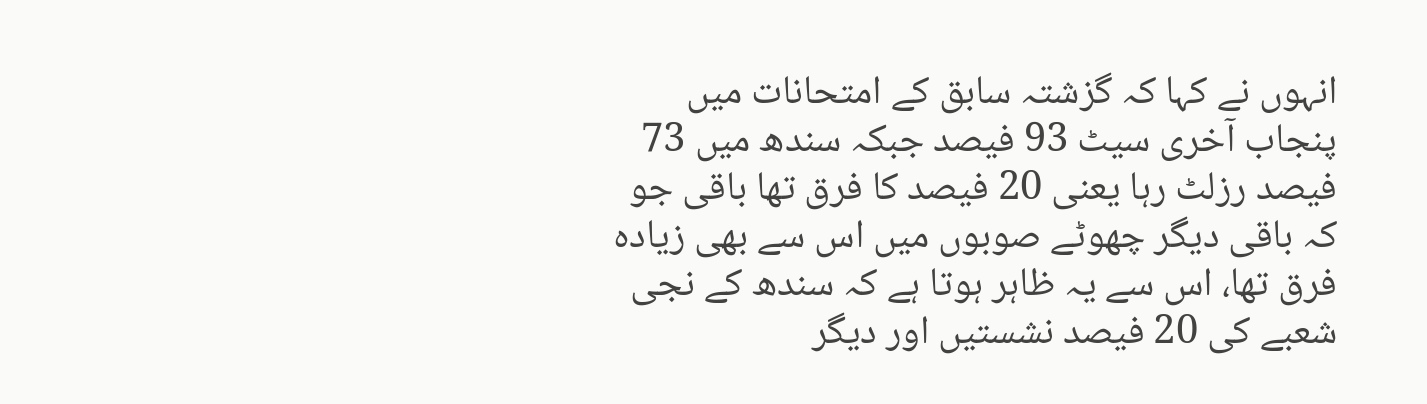انہوں نے کہا کہ گزشتہ سابق کے امتحانات میں پنجاب آخری سیٹ 93 فیصد جبکہ سندھ میں 73 فیصد رزلٹ رہا یعنی 20 فیصد کا فرق تھا باقی جو کہ باقی دیگر چھوٹے صوبوں میں اس سے بھی زیادہ فرق تھا، اس سے یہ ظاہر ہوتا ہے کہ سندھ کے نجی شعبے کی 20 فیصد نشستیں اور دیگر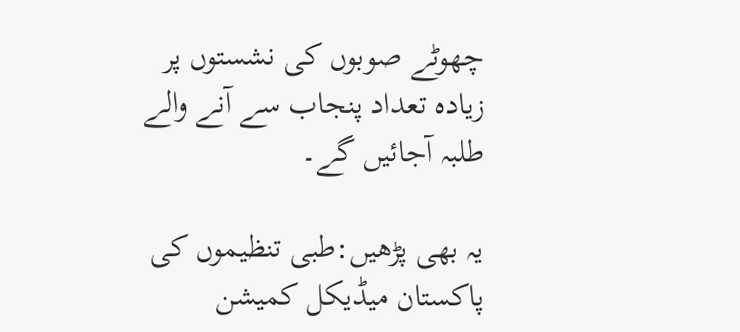چھوٹے صوبوں کی نشستوں پر زیادہ تعداد پنجاب سے آنے والے طلبہ آجائیں گے۔

یہ بھی پڑھیں:طبی تنظیموں کی پاکستان میڈیکل کمیشن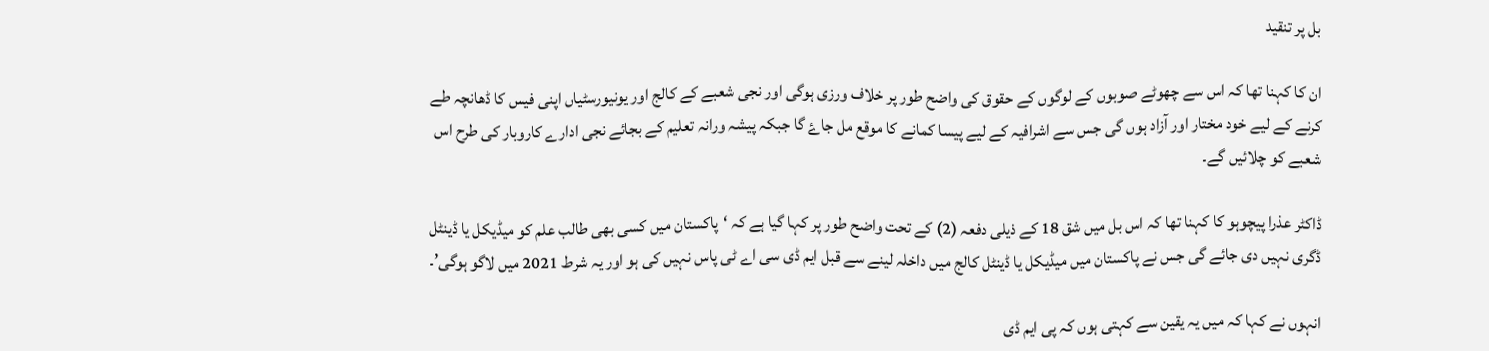بل پر تنقید

ان کا کہنا تھا کہ اس سے چھوٹے صوبوں کے لوگوں کے حقوق کی واضح طور پر خلاف ورزی ہوگی اور نجی شعبے کے کالج اور یونیورسٹیاں اپنی فیس کا ڈھانچہ طے کرنے کے لیے خود مختار اور آزاد ہوں گی جس سے اشرافیہ کے لیے پیسا کمانے کا موقع مل جاۓ گا جبکہ پیشہ ورانہ تعلیم کے بجائے نجی ادارے کاروبار کی طرح اس شعبے کو چلائیں گے۔

ڈاکٹر عذرا پیچوہو کا کہنا تھا کہ اس بل میں شق 18 کے ذیلی دفعہ (2) کے تحت واضح طور پر کہا گیا ہے کہ ‘پاکستان میں کسی بھی طالب علم کو میڈیکل یا ڈینٹل ڈگری نہیں دی جائے گی جس نے پاکستان میں میڈیکل یا ڈینٹل کالج میں داخلہ لینے سے قبل ایم ڈی سی اے ٹی پاس نہیں کی ہو اور یہ شرط 2021 میں لاگو ہوگی’۔

انہوں نے کہا کہ میں یہ یقین سے کہتی ہوں کہ پی ایم ڈی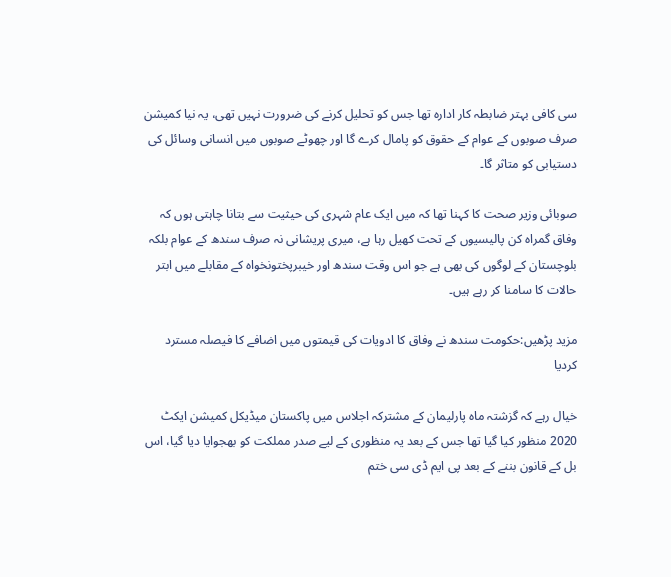سی کافی بہتر ضابطہ کار ادارہ تھا جس کو تحلیل کرنے کی ضرورت نہیں تھی، یہ نیا کمیشن صرف صوبوں کے عوام کے حقوق کو پامال کرے گا اور چھوٹے صوبوں میں انسانی وسائل کی دستیابی کو متاثر گا۔

صوبائی وزیر صحت کا کہنا تھا کہ میں ایک عام شہری کی حیثیت سے بتانا چاہتی ہوں کہ وفاق گمراہ کن پالیسیوں کے تحت کھیل رہا ہے، میری پریشانی نہ صرف سندھ کے عوام بلکہ بلوچستان کے لوگوں کی بھی ہے جو اس وقت سندھ اور خیبرپختونخواہ کے مقابلے میں ابتر حالات کا سامنا کر رہے ہیں۔

مزید پڑھیں:حکومت سندھ نے وفاق کا ادویات کی قیمتوں میں اضافے کا فیصلہ مسترد کردیا

خیال رہے کہ گزشتہ ماہ پارلیمان کے مشترکہ اجلاس میں پاکستان میڈیکل کمیشن ایکٹ 2020 منظور کیا گیا تھا جس کے بعد یہ منظوری کے لیے صدر مملکت کو بھجوایا دیا گیا، اس بل کے قانون بننے کے بعد پی ایم ڈی سی ختم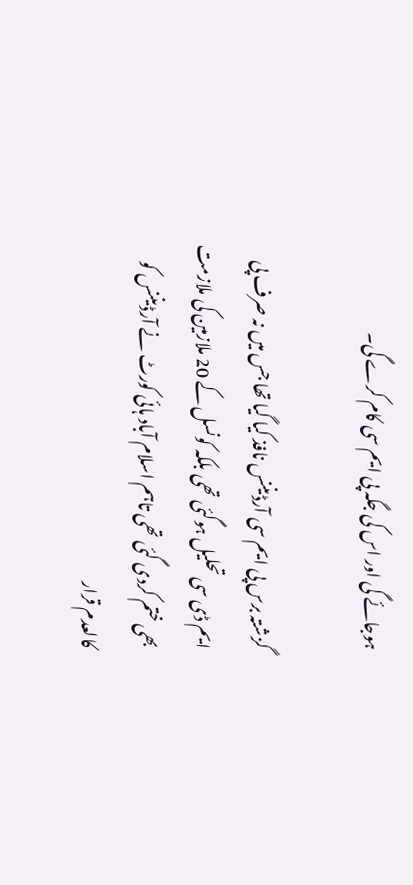ہوجائے گی اور اس کی جگہ پی ایم سی کام کرے گی۔

گزشتہ برس پی ایم سی آرڈیننس نافذ کیا گیا تھا جس میں نہ صرف پی ایم ڈی سی تحلیل ہوگئی تھی بلکہ کونسل کے 20 ملازمین کی ملازمت بھی ختم کردی گئی تھی تاہم اسلام آباد ہائی کورٹ نے آرڈیننس کو کالعدم قرار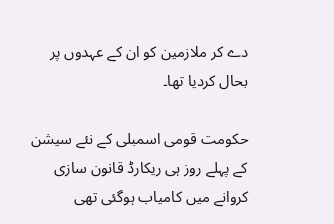دے کر ملازمین کو ان کے عہدوں پر بحال کردیا تھا۔

حکومت قومی اسمبلی کے نئے سیشن کے پہلے روز ہی ریکارڈ قانون سازی کروانے میں کامیاب ہوگئی تھی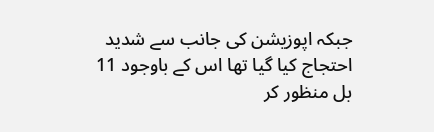جبکہ اپوزیشن کی جانب سے شدید احتجاج کیا گیا تھا اس کے باوجود 11 بل منظور کر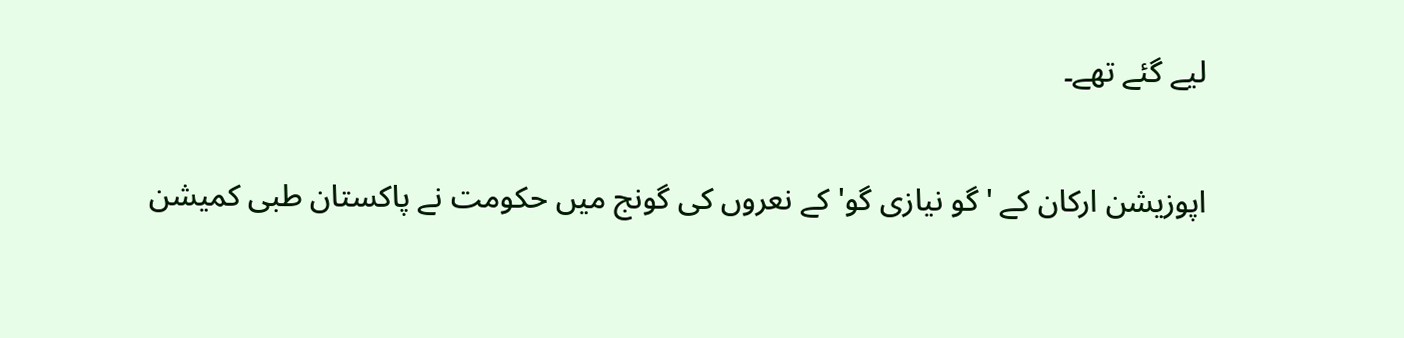لیے گئے تھے۔

اپوزیشن ارکان کے 'گو نیازی گو' کے نعروں کی گونج میں حکومت نے پاکستان طبی کمیشن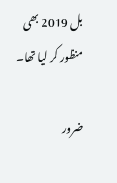بل 2019 بھی منظور کر لیا تھا۔

ضرور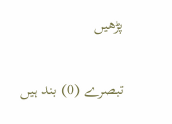پڑھیں

تبصرے (0) بند ہیں